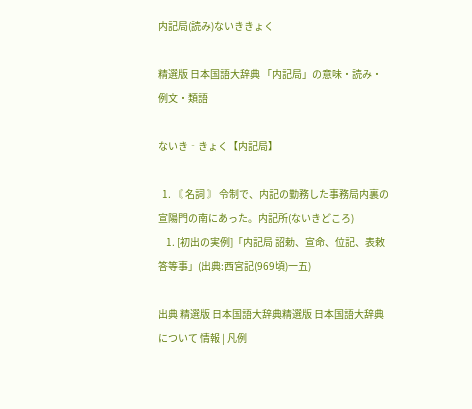内記局(読み)ないききょく

精選版 日本国語大辞典 「内記局」の意味・読み・例文・類語

ないき‐きょく【内記局】

  1. 〘 名詞 〙 令制で、内記の勤務した事務局内裏の宣陽門の南にあった。内記所(ないきどころ)
    1. [初出の実例]「内記局 詔勅、宣命、位記、表敕答等事」(出典:西宮記(969頃)一五)

出典 精選版 日本国語大辞典精選版 日本国語大辞典について 情報 | 凡例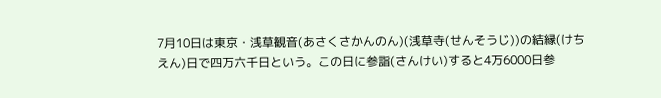7月10日は東京・浅草観音(あさくさかんのん)(浅草寺(せんそうじ))の結縁(けちえん)日で四万六千日という。この日に参詣(さんけい)すると4万6000日参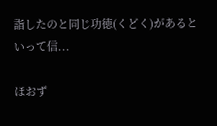詣したのと同じ功徳(くどく)があるといって信...

ほおず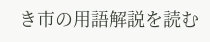き市の用語解説を読む